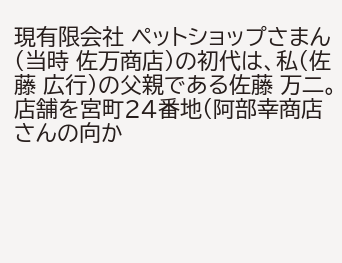現有限会社 ペットショップさまん(当時 佐万商店)の初代は、私(佐藤 広行)の父親である佐藤 万二。
店舗を宮町24番地(阿部幸商店さんの向か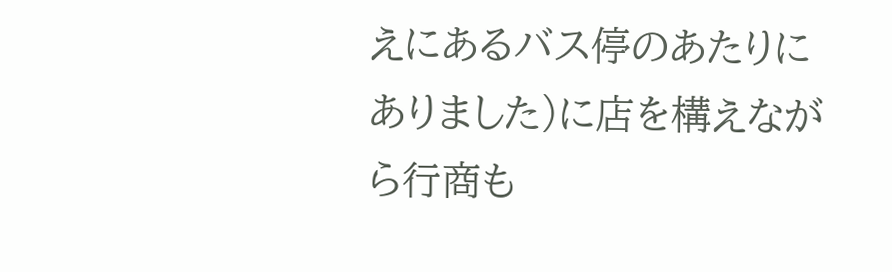えにあるバス停のあたりにありました)に店を構えながら行商も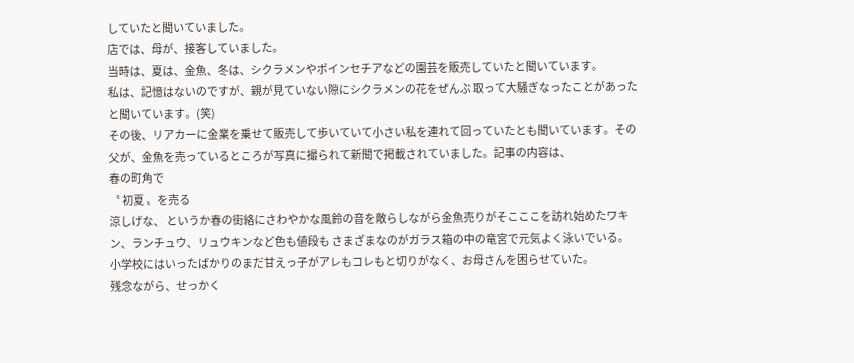していたと聞いていました。
店では、母が、接客していました。
当時は、夏は、金魚、冬は、シクラメンやポインセチアなどの園芸を販売していたと聞いています。
私は、記憶はないのですが、親が見ていない隙にシクラメンの花をぜんぶ 取って大騒ぎなったことがあったと聞いています。(笑)
その後、リアカーに金業を乗せて販売して歩いていて小さい私を連れて回っていたとも聞いています。その父が、金魚を売っているところが写真に撮られて新聞で掲載されていました。記事の内容は、
春の町角で
〝 初夏 〟を売る
涼しげな、 というか春の街絡にさわやかな風鈴の音を敵らしながら金魚売りがそこここを訪れ始めたワキン、ランチュウ、リュウキンなど色も値段も さまざまなのがガラス箱の中の竜宮で元気よく泳いでいる。
小学校にはいったばかりのまだ甘えっ子がアレもコレもと切りがなく、お母さんを困らせていた。
残念ながら、せっかく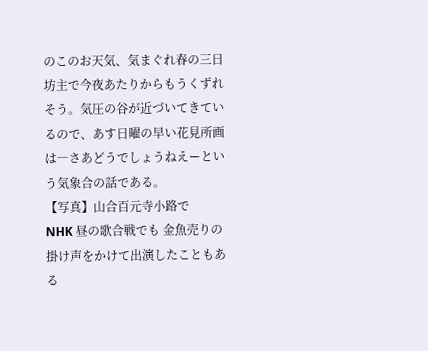のこのお天気、気まぐれ春の三日坊主で今夜あたりからもうくずれそう。気圧の谷が近づいてきているので、あす日曜の早い花見所画は―さあどうでしょうねえーという気象合の話である。
【写真】山合百元寺小路で
NHK 昼の歌合戦でも 金魚売りの掛け声をかけて出演したこともある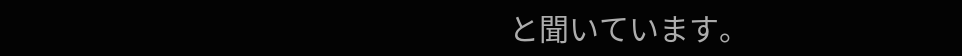と聞いています。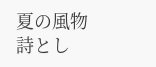夏の風物詩とし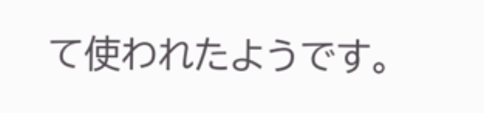て使われたようです。